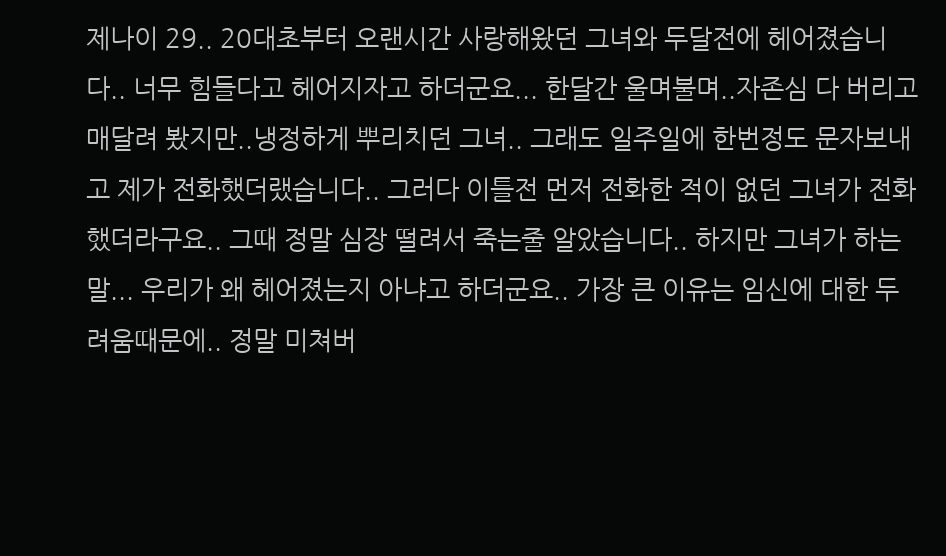제나이 29.. 20대초부터 오랜시간 사랑해왔던 그녀와 두달전에 헤어졌습니다.. 너무 힘들다고 헤어지자고 하더군요... 한달간 울며불며..자존심 다 버리고 매달려 봤지만..냉정하게 뿌리치던 그녀.. 그래도 일주일에 한번정도 문자보내고 제가 전화했더랬습니다.. 그러다 이틀전 먼저 전화한 적이 없던 그녀가 전화했더라구요.. 그때 정말 심장 떨려서 죽는줄 알았습니다.. 하지만 그녀가 하는말... 우리가 왜 헤어졌는지 아냐고 하더군요.. 가장 큰 이유는 임신에 대한 두려움때문에.. 정말 미쳐버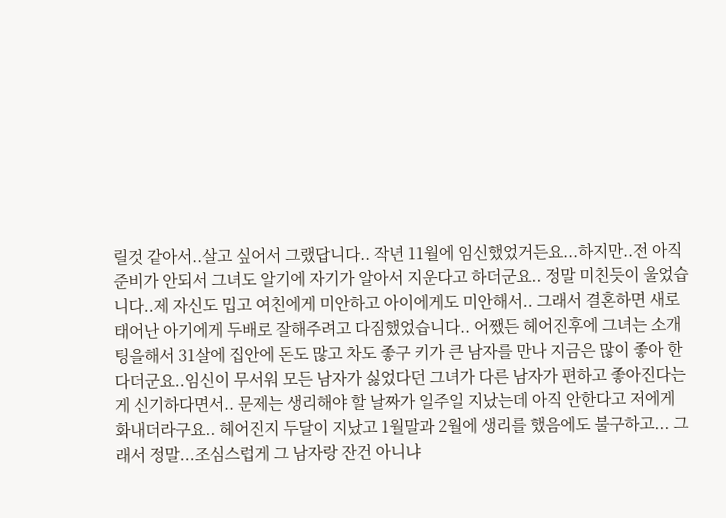릴것 같아서..살고 싶어서 그랬답니다.. 작년 11월에 임신했었거든요...하지만..전 아직 준비가 안되서 그녀도 알기에 자기가 알아서 지운다고 하더군요.. 정말 미친듯이 울었습니다..제 자신도 밉고 여친에게 미안하고 아이에게도 미안해서.. 그래서 결혼하면 새로 태어난 아기에게 두배로 잘해주려고 다짐했었습니다.. 어쨌든 헤어진후에 그녀는 소개팅을해서 31살에 집안에 돈도 많고 차도 좋구 키가 큰 남자를 만나 지금은 많이 좋아 한다더군요..임신이 무서워 모든 남자가 싫었다던 그녀가 다른 남자가 편하고 좋아진다는게 신기하다면서.. 문제는 생리해야 할 날짜가 일주일 지났는데 아직 안한다고 저에게 화내더라구요.. 헤어진지 두달이 지났고 1월말과 2월에 생리를 했음에도 불구하고... 그래서 정말...조심스럽게 그 남자랑 잔건 아니냐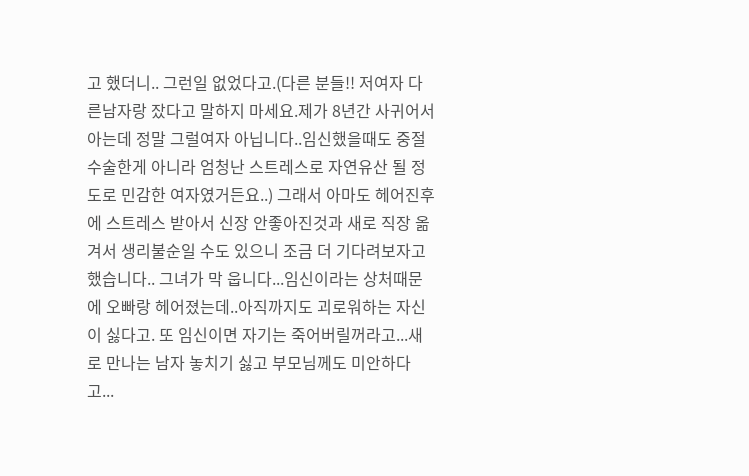고 했더니.. 그런일 없었다고.(다른 분들!! 저여자 다른남자랑 잤다고 말하지 마세요.제가 8년간 사귀어서 아는데 정말 그럴여자 아닙니다..임신했을때도 중절수술한게 아니라 엄청난 스트레스로 자연유산 될 정도로 민감한 여자였거든요..) 그래서 아마도 헤어진후에 스트레스 받아서 신장 안좋아진것과 새로 직장 옮겨서 생리불순일 수도 있으니 조금 더 기다려보자고 했습니다.. 그녀가 막 웁니다...임신이라는 상처때문에 오빠랑 헤어졌는데..아직까지도 괴로워하는 자신이 싫다고. 또 임신이면 자기는 죽어버릴꺼라고...새로 만나는 남자 놓치기 싫고 부모님께도 미안하다고...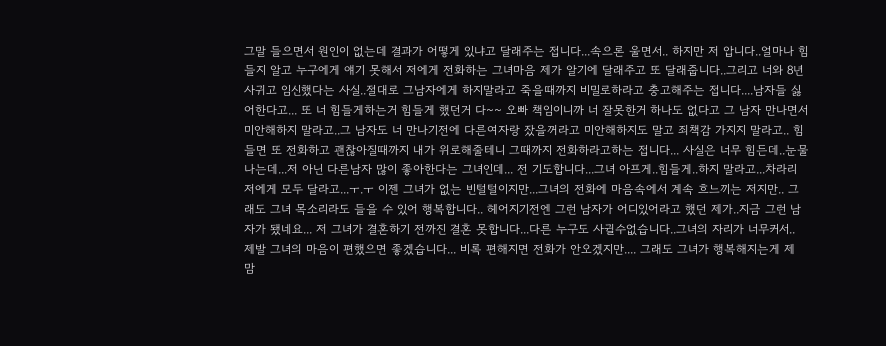그말 들으면서 원인이 없는데 결과가 어떻게 있냐고 달래주는 접니다...속으론 울면서.. 하지만 저 압니다..얼마나 힘들지 알고 누구에게 얘기 못해서 저에게 전화하는 그녀마음 제가 알기에 달래주고 또 달래줍니다..그리고 너와 8년 사귀고 임신했다는 사실..절대로 그남자에게 하지말라고 죽을때까지 비밀로하라고 충고해주는 접니다....남자들 싫어한다고... 또 너 힘들게하는거 힘들게 했던거 다~~ 오빠 책임이니까 너 잘못한거 하나도 없다고 그 남자 만나면서 미안해하지 말라고..그 남자도 너 만나기전에 다른여자랑 잤을꺼라고 미안해하지도 말고 죄책감 가지지 말라고.. 힘들면 또 전화하고 괜찮아질때까지 내가 위로해줄테니 그때까지 전화하라고하는 접니다... 사실은 너무 힘든데..눈물나는데...저 아닌 다른남자 많이 좋아한다는 그녀인데... 전 기도합니다...그녀 아프게..힘들게..하지 말라고...차라리 저에게 모두 달라고...ㅜ.ㅜ 이젠 그녀가 없는 빈털털이지만...그녀의 전화에 마음속에서 계속 흐느끼는 저지만.. 그래도 그녀 목소리라도 들을 수 있어 행복합니다.. 헤어지기전엔 그런 남자가 어디있어라고 했던 제가..지금 그런 남자가 됐네요... 저 그녀가 결혼하기 전까진 결혼 못합니다...다른 누구도 사귈수없습니다..그녀의 자리가 너무커서.. 제발 그녀의 마음이 편했으면 좋겠습니다... 비록 편해지면 전화가 안오겠지만.... 그래도 그녀가 행복해지는게 제 맘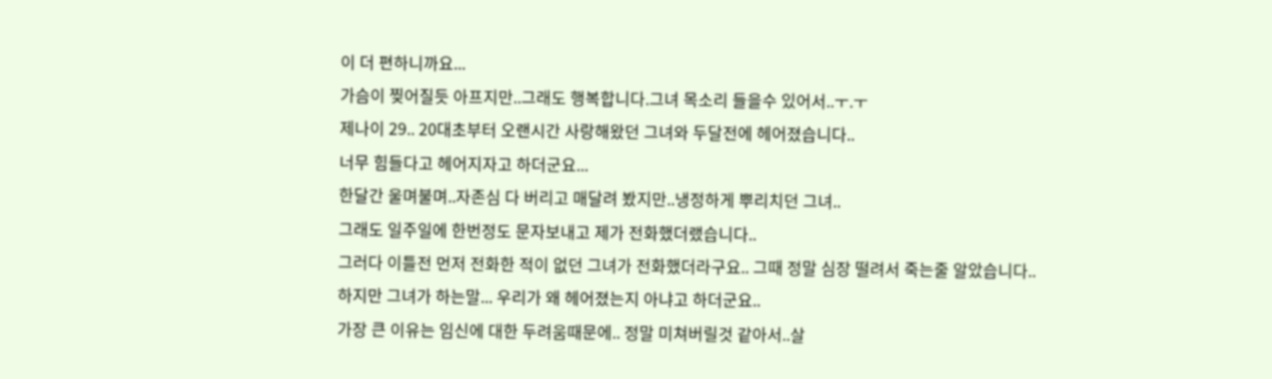이 더 편하니까요...
가슴이 찢어질듯 아프지만..그래도 행복합니다.그녀 목소리 들을수 있어서..ㅜ.ㅜ
제나이 29.. 20대초부터 오랜시간 사랑해왔던 그녀와 두달전에 헤어졌습니다..
너무 힘들다고 헤어지자고 하더군요...
한달간 울며불며..자존심 다 버리고 매달려 봤지만..냉정하게 뿌리치던 그녀..
그래도 일주일에 한번정도 문자보내고 제가 전화했더랬습니다..
그러다 이틀전 먼저 전화한 적이 없던 그녀가 전화했더라구요.. 그때 정말 심장 떨려서 죽는줄 알았습니다..
하지만 그녀가 하는말... 우리가 왜 헤어졌는지 아냐고 하더군요..
가장 큰 이유는 임신에 대한 두려움때문에.. 정말 미쳐버릴것 같아서..살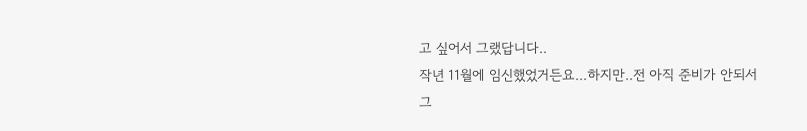고 싶어서 그랬답니다..
작년 11월에 임신했었거든요...하지만..전 아직 준비가 안되서 그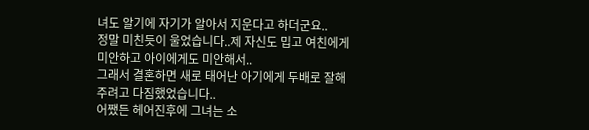녀도 알기에 자기가 알아서 지운다고 하더군요..
정말 미친듯이 울었습니다..제 자신도 밉고 여친에게 미안하고 아이에게도 미안해서..
그래서 결혼하면 새로 태어난 아기에게 두배로 잘해주려고 다짐했었습니다..
어쨌든 헤어진후에 그녀는 소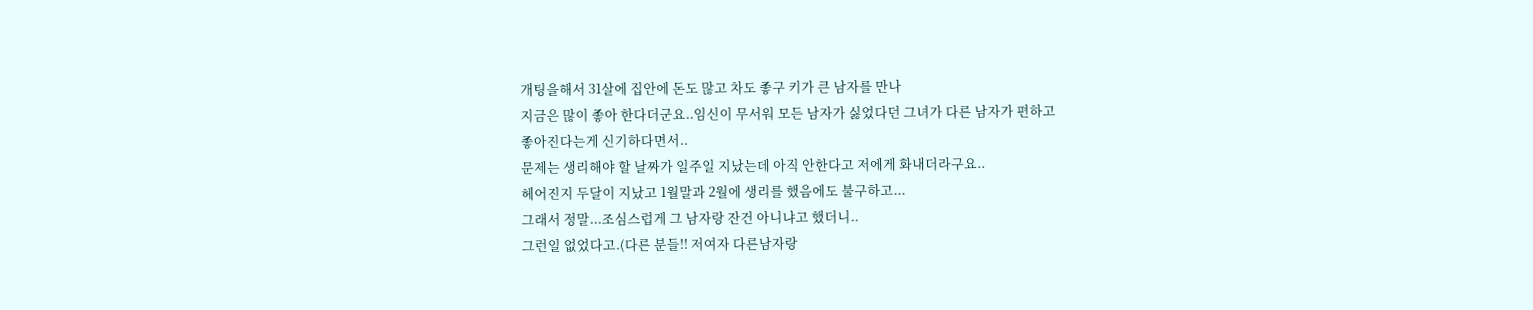개팅을해서 31살에 집안에 돈도 많고 차도 좋구 키가 큰 남자를 만나
지금은 많이 좋아 한다더군요..임신이 무서워 모든 남자가 싫었다던 그녀가 다른 남자가 편하고
좋아진다는게 신기하다면서..
문제는 생리해야 할 날짜가 일주일 지났는데 아직 안한다고 저에게 화내더라구요..
헤어진지 두달이 지났고 1월말과 2월에 생리를 했음에도 불구하고...
그래서 정말...조심스럽게 그 남자랑 잔건 아니냐고 했더니..
그런일 없었다고.(다른 분들!! 저여자 다른남자랑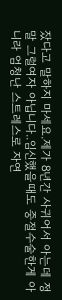잤다고 말하지 마세요.제가 8년간 사귀어서 아는데 정말 그럴여자 아닙니다..임신했을때도 중절수술한게 아니라 엄청난 스트레스로 자연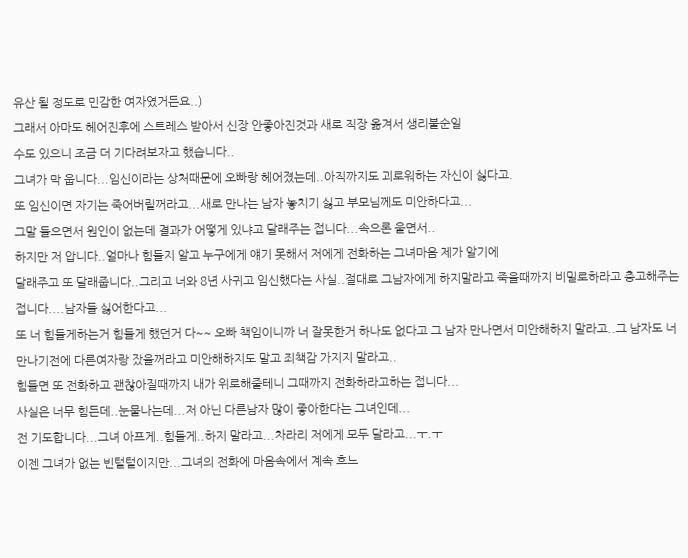유산 될 정도로 민감한 여자였거든요..)
그래서 아마도 헤어진후에 스트레스 받아서 신장 안좋아진것과 새로 직장 옮겨서 생리불순일
수도 있으니 조금 더 기다려보자고 했습니다..
그녀가 막 웁니다...임신이라는 상처때문에 오빠랑 헤어졌는데..아직까지도 괴로워하는 자신이 싫다고.
또 임신이면 자기는 죽어버릴꺼라고...새로 만나는 남자 놓치기 싫고 부모님께도 미안하다고...
그말 들으면서 원인이 없는데 결과가 어떻게 있냐고 달래주는 접니다...속으론 울면서..
하지만 저 압니다..얼마나 힘들지 알고 누구에게 얘기 못해서 저에게 전화하는 그녀마음 제가 알기에
달래주고 또 달래줍니다..그리고 너와 8년 사귀고 임신했다는 사실..절대로 그남자에게 하지말라고 죽을때까지 비밀로하라고 충고해주는 접니다....남자들 싫어한다고...
또 너 힘들게하는거 힘들게 했던거 다~~ 오빠 책임이니까 너 잘못한거 하나도 없다고 그 남자 만나면서 미안해하지 말라고..그 남자도 너 만나기전에 다른여자랑 잤을꺼라고 미안해하지도 말고 죄책감 가지지 말라고..
힘들면 또 전화하고 괜찮아질때까지 내가 위로해줄테니 그때까지 전화하라고하는 접니다...
사실은 너무 힘든데..눈물나는데...저 아닌 다른남자 많이 좋아한다는 그녀인데...
전 기도합니다...그녀 아프게..힘들게..하지 말라고...차라리 저에게 모두 달라고...ㅜ.ㅜ
이젠 그녀가 없는 빈털털이지만...그녀의 전화에 마음속에서 계속 흐느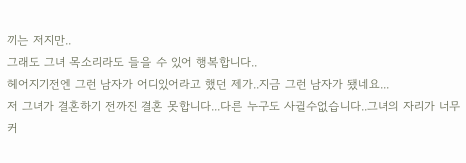끼는 저지만..
그래도 그녀 목소리라도 들을 수 있어 행복합니다..
헤어지기전엔 그런 남자가 어디있어라고 했던 제가..지금 그런 남자가 됐네요...
저 그녀가 결혼하기 전까진 결혼 못합니다...다른 누구도 사귈수없습니다..그녀의 자리가 너무커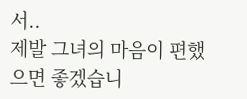서..
제발 그녀의 마음이 편했으면 좋겠습니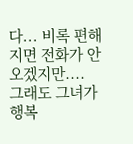다... 비록 편해지면 전화가 안오겠지만....
그래도 그녀가 행복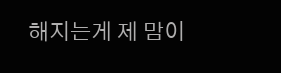해지는게 제 맘이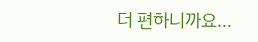더 편하니까요...